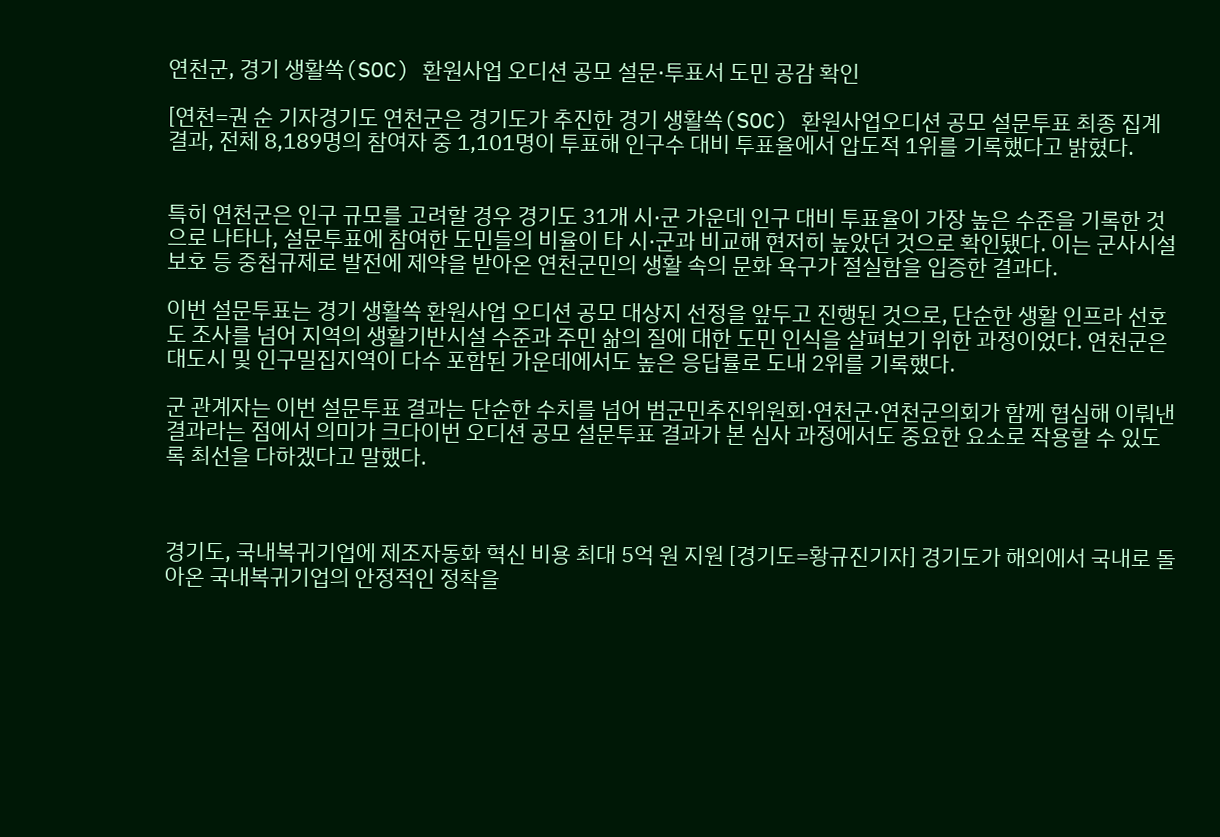연천군, 경기 생활쏙(SOC) 환원사업 오디션 공모 설문·투표서 도민 공감 확인

[연천=권 순 기자경기도 연천군은 경기도가 추진한 경기 생활쏙(SOC) 환원사업오디션 공모 설문투표 최종 집계 결과, 전체 8,189명의 참여자 중 1,101명이 투표해 인구수 대비 투표율에서 압도적 1위를 기록했다고 밝혔다.


특히 연천군은 인구 규모를 고려할 경우 경기도 31개 시·군 가운데 인구 대비 투표율이 가장 높은 수준을 기록한 것으로 나타나, 설문투표에 참여한 도민들의 비율이 타 시·군과 비교해 현저히 높았던 것으로 확인됐다. 이는 군사시설 보호 등 중첩규제로 발전에 제약을 받아온 연천군민의 생활 속의 문화 욕구가 절실함을 입증한 결과다.

이번 설문투표는 경기 생활쏙 환원사업 오디션 공모 대상지 선정을 앞두고 진행된 것으로, 단순한 생활 인프라 선호도 조사를 넘어 지역의 생활기반시설 수준과 주민 삶의 질에 대한 도민 인식을 살펴보기 위한 과정이었다. 연천군은 대도시 및 인구밀집지역이 다수 포함된 가운데에서도 높은 응답률로 도내 2위를 기록했다.

군 관계자는 이번 설문투표 결과는 단순한 수치를 넘어 범군민추진위원회·연천군·연천군의회가 함께 협심해 이뤄낸 결과라는 점에서 의미가 크다이번 오디션 공모 설문투표 결과가 본 심사 과정에서도 중요한 요소로 작용할 수 있도록 최선을 다하겠다고 말했다.



경기도, 국내복귀기업에 제조자동화 혁신 비용 최대 5억 원 지원 [경기도=황규진기자] 경기도가 해외에서 국내로 돌아온 국내복귀기업의 안정적인 정착을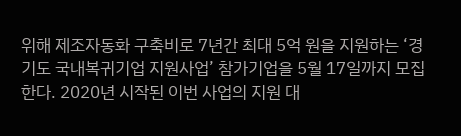위해 제조자동화 구축비로 7년간 최대 5억 원을 지원하는 ‘경기도 국내복귀기업 지원사업’ 참가기업을 5월 17일까지 모집한다. 2020년 시작된 이번 사업의 지원 대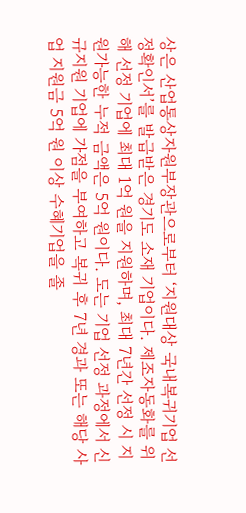상은 산업통상자원부장관으로부터 ‘지원대상 국내복귀기업 선정확인서’를 발급받은 경기도 소재 기업이다. 제조자동화를 위해 선정 기업에 최대 1억 원을 지원하며, 최대 7년간 선정 시 지원가능한 누적 금액은 5억 원이다. 도는 기업 선정 과정에서 신규지원 기업에 가점을 부여하고 복귀 후 7년 경과 또는 해당 사업 지원금 5억 원 이상 수혜기업을 졸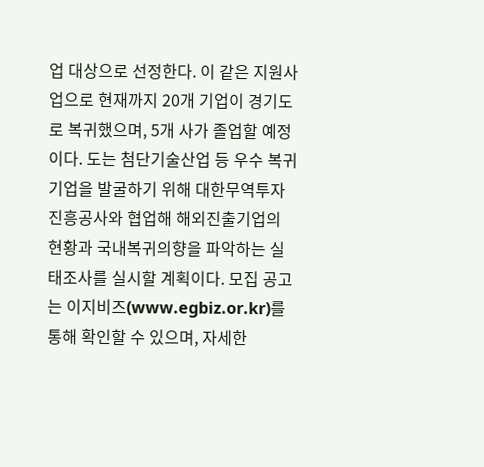업 대상으로 선정한다. 이 같은 지원사업으로 현재까지 20개 기업이 경기도로 복귀했으며, 5개 사가 졸업할 예정이다. 도는 첨단기술산업 등 우수 복귀기업을 발굴하기 위해 대한무역투자진흥공사와 협업해 해외진출기업의 현황과 국내복귀의향을 파악하는 실태조사를 실시할 계획이다. 모집 공고는 이지비즈(www.egbiz.or.kr)를 통해 확인할 수 있으며, 자세한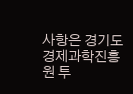사항은 경기도경제과학진흥원 투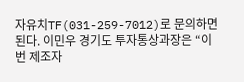자유치TF(031-259-7012)로 문의하면 된다. 이민우 경기도 투자통상과장은 “이번 제조자